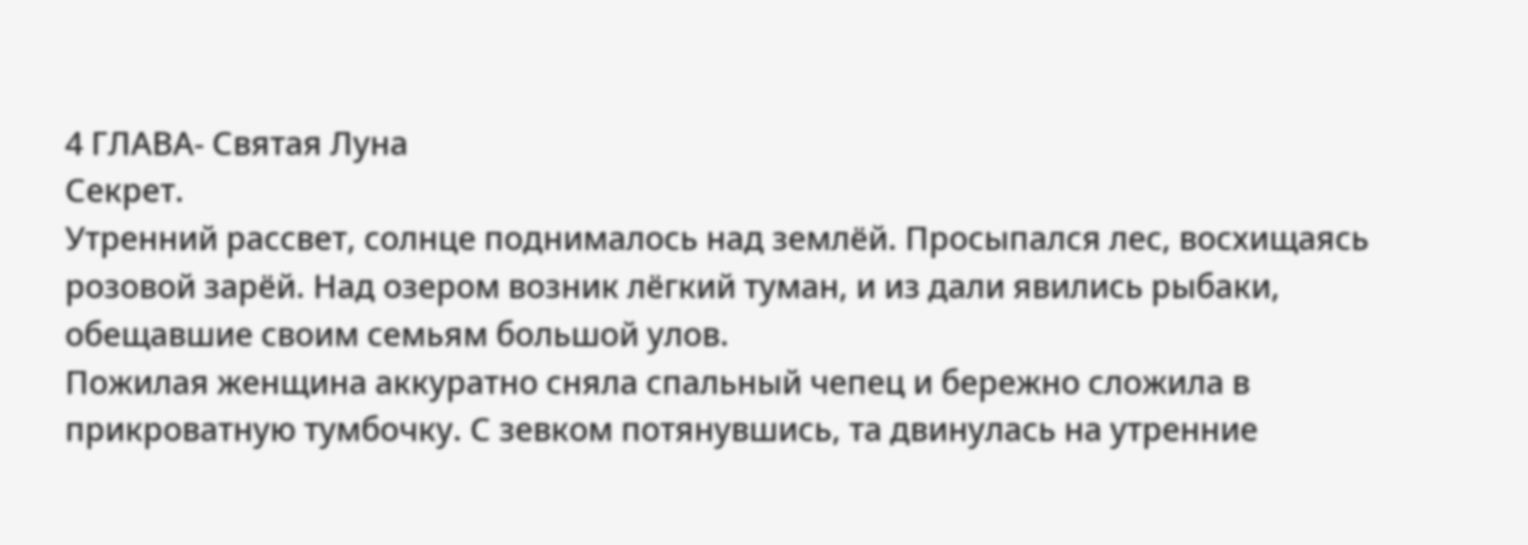4 ГЛАВА- Святая Луна
Секрет.
Утренний рассвет, солнце поднималось над землёй. Просыпался лес, восхищаясь розовой зарёй. Над озером возник лёгкий туман, и из дали явились рыбаки, обещавшие своим семьям большой улов.
Пожилая женщина аккуратно сняла спальный чепец и бережно сложила в прикроватную тумбочку. С зевком потянувшись, та двинулась на утренние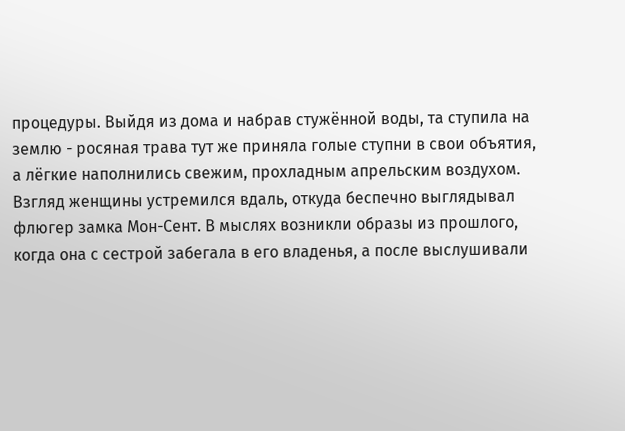процедуры. Выйдя из дома и набрав стужённой воды, та ступила на землю - росяная трава тут же приняла голые ступни в свои объятия, а лёгкие наполнились свежим, прохладным апрельским воздухом.
Взгляд женщины устремился вдаль, откуда беспечно выглядывал флюгер замка Мон-Сент. В мыслях возникли образы из прошлого, когда она с сестрой забегала в его владенья, а после выслушивали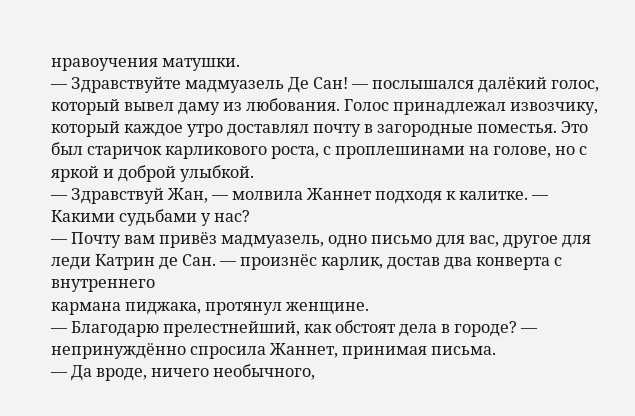нравоучения матушки.
— Здравствуйте мадмуазель Де Сан! — послышался далёкий голос, который вывел даму из любования. Голос принадлежал извозчику, который каждое утро доставлял почту в загородные поместья. Это был старичок карликового роста, с проплешинами на голове, но с яркой и доброй улыбкой.
— Здравствуй Жан, — молвила Жаннет подходя к калитке. — Какими судьбами у нас?
— Почту вам привёз мадмуазель, одно письмо для вас, другое для леди Катрин де Сан. — произнёс карлик, достав два конверта с внутреннего
кармана пиджака, протянул женщине.
— Благодарю прелестнейший, как обстоят дела в городе? — непринуждённо спросила Жаннет, принимая письма.
— Да вроде, ничего необычного,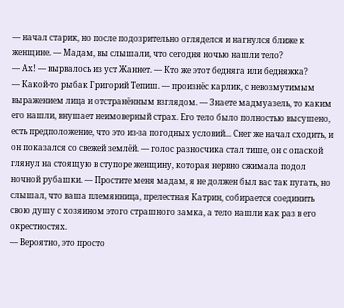— начал старик, но после подозрительно огляделся и нагнулся ближе к женщине. — Мадам, вы слышали, что сегодня ночью нашли тело?
— Ах! — вырвалось из уст Жаннет. — Кто же этот бедняга или бедняжка?
— Какой-то рыбак Григорий Тепиш. — произнёс карлик, с невозмутимым выражением лица и отстранённым взглядом. — Знаете мадмуазель, то каким его нашли, внушает неимоверный страх. Его тело было полностью высушено, есть предположение, что это из-за погодных условий... Снег же начал сходить, и он показался со свежей землёй. — голос разносчика стал тише, он с опаской глянул на стоящую в ступоре женщину, которая нервно сжимала подол ночной рубашки. — Простите меня мадам, я не должен был вас так пугать, но слышал, что ваша племянница, прелестная Катрин, собирается соединить свою душу с хозяином этого страшного замка, а тело нашли как раз в его окрестностях.
— Вероятно, это просто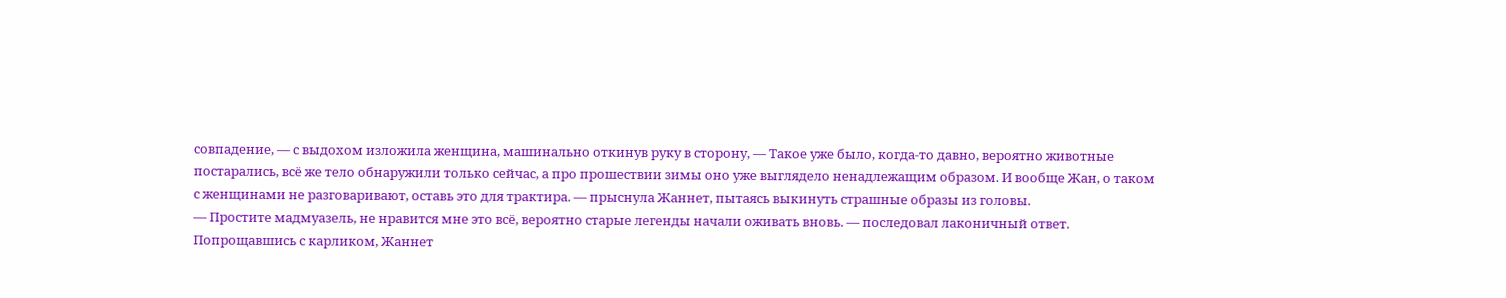совпадение, — с выдохом изложила женщина, машинально откинув руку в сторону, — Такое уже было, когда-то давно, вероятно животные постарались, всё же тело обнаружили только сейчас, а про прошествии зимы оно уже выглядело ненадлежащим образом. И вообще Жан, о таком с женщинами не разговаривают, оставь это для трактира. — прыснула Жаннет, пытаясь выкинуть страшные образы из головы.
— Простите мадмуазель, не нравится мне это всё, вероятно старые легенды начали оживать вновь. — последовал лаконичный ответ.
Попрощавшись с карликом, Жаннет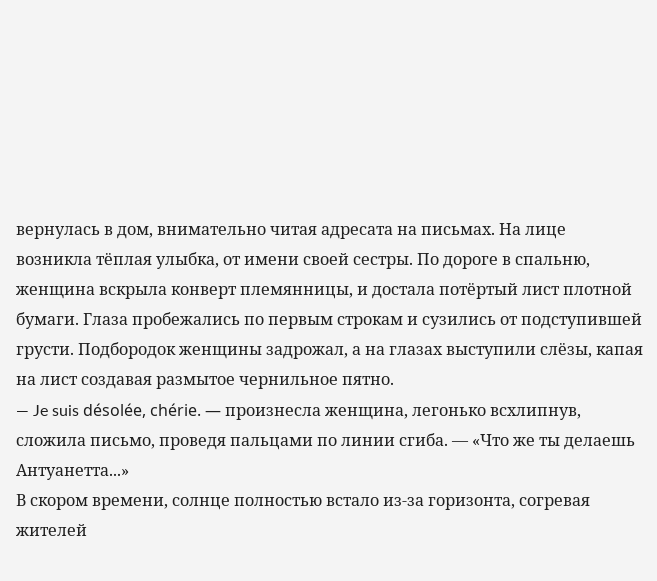вернулась в дом, внимательно читая адресата на письмах. На лице возникла тёплая улыбка, от имени своей сестры. По дороге в спальню, женщина вскрыла конверт племянницы, и достала потёртый лист плотной бумаги. Глаза пробежались по первым строкам и сузились от подступившей грусти. Подбородок женщины задрожал, а на глазах выступили слёзы, капая на лист создавая размытое чернильное пятно.
— Je suis désolée, chérie. — произнесла женщина, легонько всхлипнув, сложила письмо, проведя пальцами по линии сгиба. — «Что же ты делаешь Антуанетта...»
В скором времени, солнце полностью встало из-за горизонта, согревая жителей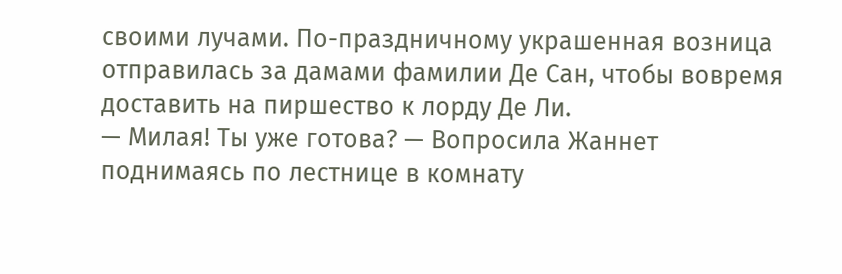своими лучами. По-праздничному украшенная возница отправилась за дамами фамилии Де Сан, чтобы вовремя доставить на пиршество к лорду Де Ли.
— Милая! Ты уже готова? — Вопросила Жаннет поднимаясь по лестнице в комнату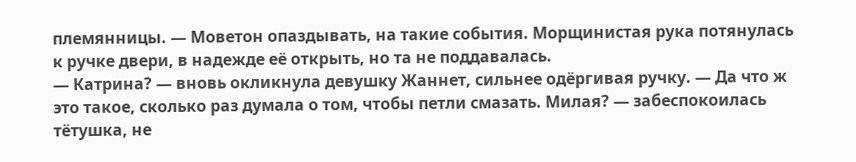племянницы. — Моветон опаздывать, на такие события. Морщинистая рука потянулась к ручке двери, в надежде её открыть, но та не поддавалась.
— Катрина? — вновь окликнула девушку Жаннет, сильнее одёргивая ручку. — Да что ж это такое, сколько раз думала о том, чтобы петли смазать. Милая? — забеспокоилась тётушка, не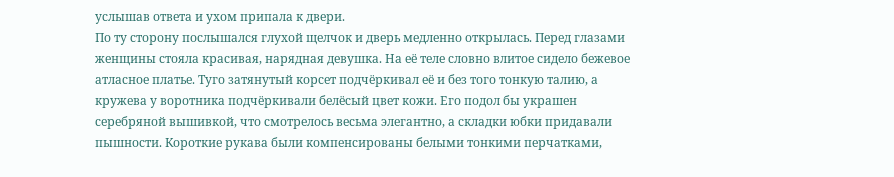услышав ответа и ухом припала к двери.
По ту сторону послышался глухой щелчок и дверь медленно открылась. Перед глазами женщины стояла красивая, нарядная девушка. На её теле словно влитое сидело бежевое атласное платье. Туго затянутый корсет подчёркивал её и без того тонкую талию, а кружева у воротника подчёркивали белёсый цвет кожи. Его подол бы украшен серебряной вышивкой, что смотрелось весьма элегантно, а складки юбки придавали пышности. Короткие рукава были компенсированы белыми тонкими перчатками,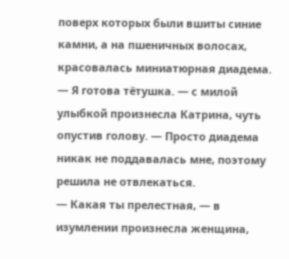поверх которых были вшиты синие камни, а на пшеничных волосах, красовалась миниатюрная диадема.
— Я готова тётушка. — с милой улыбкой произнесла Катрина, чуть опустив голову. — Просто диадема никак не поддавалась мне, поэтому решила не отвлекаться.
— Какая ты прелестная, — в изумлении произнесла женщина,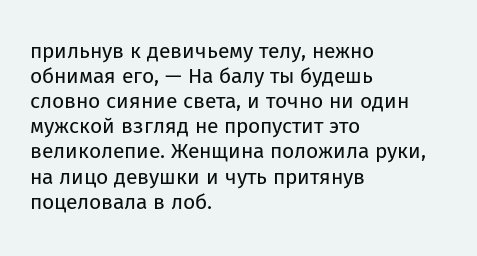прильнув к девичьему телу, нежно обнимая его, — На балу ты будешь словно сияние света, и точно ни один мужской взгляд не пропустит это великолепие. Женщина положила руки, на лицо девушки и чуть притянув поцеловала в лоб.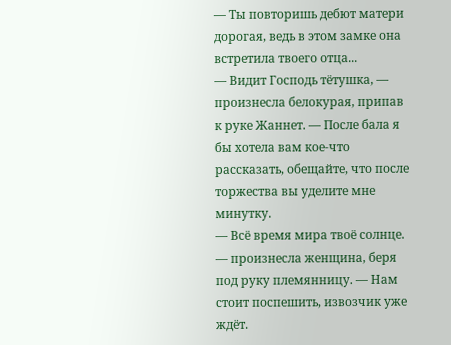— Ты повторишь дебют матери дорогая, ведь в этом замке она встретила твоего отца...
— Видит Господь тётушка, — произнесла белокурая, припав к руке Жаннет. — После бала я бы хотела вам кое-что рассказать, обещайте, что после торжества вы уделите мне минутку.
— Всё время мира твоё солнце. — произнесла женщина, беря под руку племянницу. — Нам стоит поспешить, извозчик уже ждёт.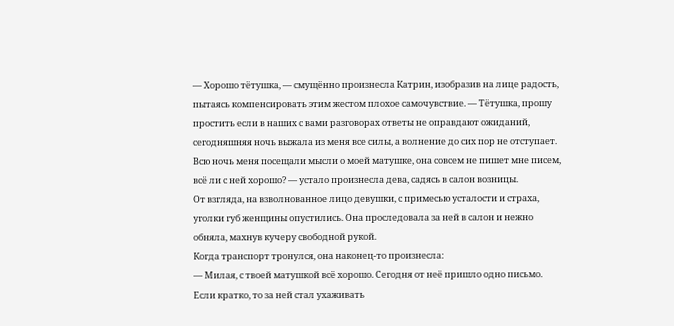— Хорошо тётушка, — смущённо произнесла Катрин, изобразив на лице радость, пытаясь компенсировать этим жестом плохое самочувствие. — Тётушка, прошу простить если в наших с вами разговорах ответы не оправдают ожиданий, сегодняшняя ночь выжала из меня все силы, а волнение до сих пор не отступает. Всю ночь меня посещали мысли о моей матушке, она совсем не пишет мне писем, всё ли с ней хорошо? — устало произнесла дева, садясь в салон возницы.
От взгляда, на взволнованное лицо девушки, с примесью усталости и страха, уголки губ женщины опустились. Она проследовала за ней в салон и нежно обняла, махнув кучеру свободной рукой.
Когда транспорт тронулся, она наконец-то произнесла:
— Милая, с твоей матушкой всё хорошо. Сегодня от неё пришло одно письмо. Если кратко, то за ней стал ухаживать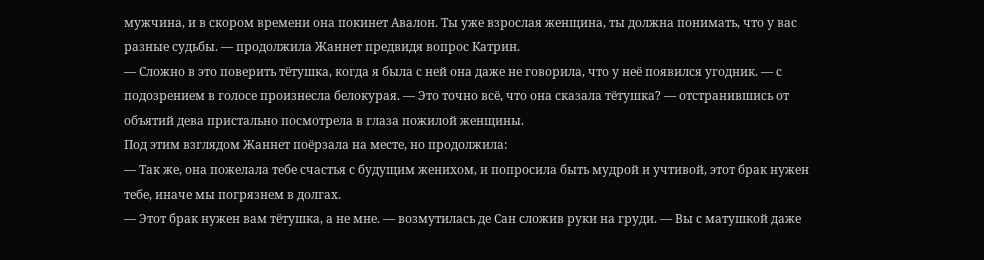мужчина, и в скором времени она покинет Авалон. Ты уже взрослая женщина, ты должна понимать, что у вас разные судьбы. — продолжила Жаннет предвидя вопрос Катрин.
— Сложно в это поверить тётушка, когда я была с ней она даже не говорила, что у неё появился угодник. — с подозрением в голосе произнесла белокурая. — Это точно всё, что она сказала тётушка? — отстранившись от объятий дева пристально посмотрела в глаза пожилой женщины.
Под этим взглядом Жаннет поёрзала на месте, но продолжила:
— Так же, она пожелала тебе счастья с будущим женихом, и попросила быть мудрой и учтивой, этот брак нужен тебе, иначе мы погрязнем в долгах.
— Этот брак нужен вам тётушка, а не мне. — возмутилась де Сан сложив руки на груди. — Вы с матушкой даже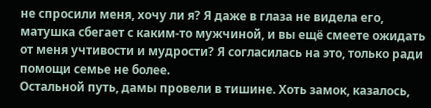не спросили меня, хочу ли я? Я даже в глаза не видела его, матушка сбегает с каким-то мужчиной, и вы ещё смеете ожидать от меня учтивости и мудрости? Я согласилась на это, только ради помощи семье не более.
Остальной путь, дамы провели в тишине. Хоть замок, казалось,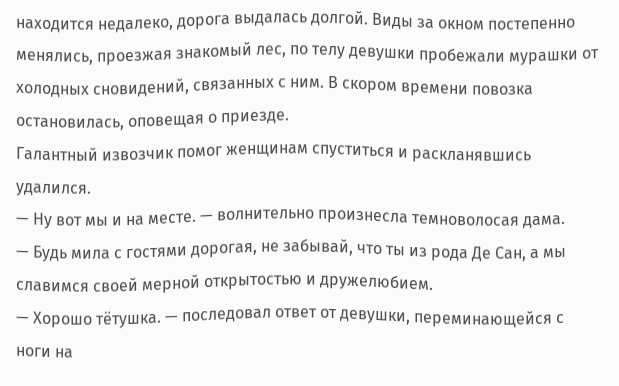находится недалеко, дорога выдалась долгой. Виды за окном постепенно менялись, проезжая знакомый лес, по телу девушки пробежали мурашки от холодных сновидений, связанных с ним. В скором времени повозка остановилась, оповещая о приезде.
Галантный извозчик помог женщинам спуститься и раскланявшись удалился.
— Ну вот мы и на месте. — волнительно произнесла темноволосая дама.
— Будь мила с гостями дорогая, не забывай, что ты из рода Де Сан, а мы славимся своей мерной открытостью и дружелюбием.
— Хорошо тётушка. — последовал ответ от девушки, переминающейся с ноги на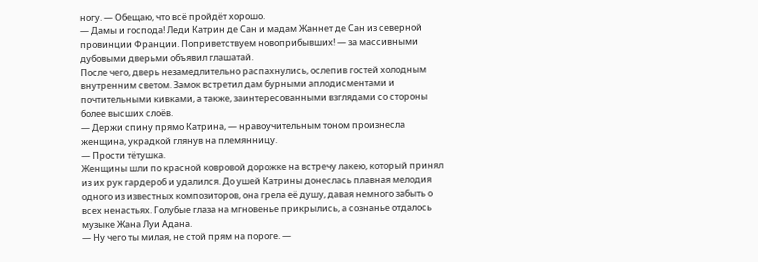ногу. — Обещаю, что всё пройдёт хорошо.
— Дамы и господа! Леди Катрин де Сан и мадам Жаннет де Сан из северной провинции Франции. Поприветствуем новоприбывших! — за массивными дубовыми дверьми объявил глашатай.
После чего, дверь незамедлительно распахнулись, ослепив гостей холодным внутренним светом. Замок встретил дам бурными аплодисментами и почтительными кивками, а также, заинтересованными взглядами со стороны более высших слоёв.
— Держи спину прямо Катрина, — нравоучительным тоном произнесла женщина, украдкой глянув на племянницу.
— Прости тётушка.
Женщины шли по красной ковровой дорожке на встречу лакею, который принял из их рук гардероб и удалился. До ушей Катрины донеслась плавная мелодия одного из известных композиторов, она грела её душу, давая немного забыть о всех ненастьях. Голубые глаза на мгновенье прикрылись, а сознанье отдалось музыке Жана Луи Адана.
— Ну чего ты милая, не стой прям на пороге. —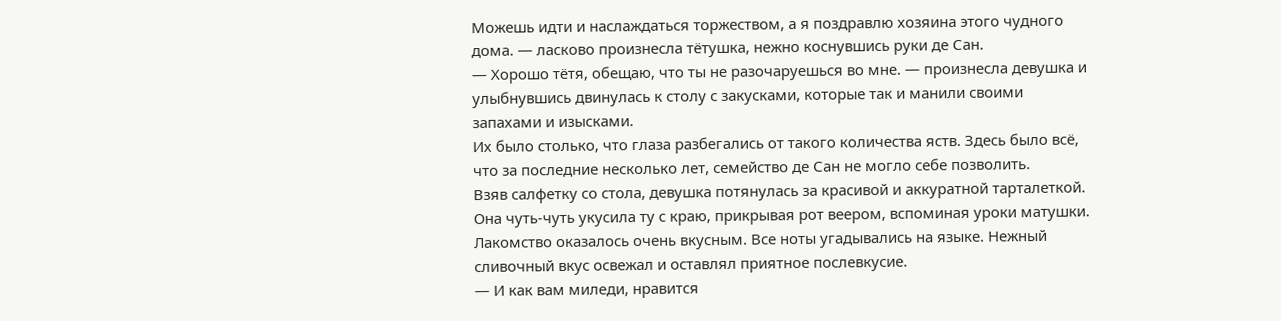Можешь идти и наслаждаться торжеством, а я поздравлю хозяина этого чудного дома. — ласково произнесла тётушка, нежно коснувшись руки де Сан.
— Хорошо тётя, обещаю, что ты не разочаруешься во мне. — произнесла девушка и улыбнувшись двинулась к столу с закусками, которые так и манили своими запахами и изысками.
Их было столько, что глаза разбегались от такого количества яств. Здесь было всё, что за последние несколько лет, семейство де Сан не могло себе позволить.
Взяв салфетку со стола, девушка потянулась за красивой и аккуратной тарталеткой. Она чуть-чуть укусила ту с краю, прикрывая рот веером, вспоминая уроки матушки. Лакомство оказалось очень вкусным. Все ноты угадывались на языке. Нежный сливочный вкус освежал и оставлял приятное послевкусие.
— И как вам миледи, нравится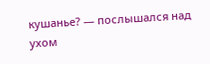кушанье? — послышался над ухом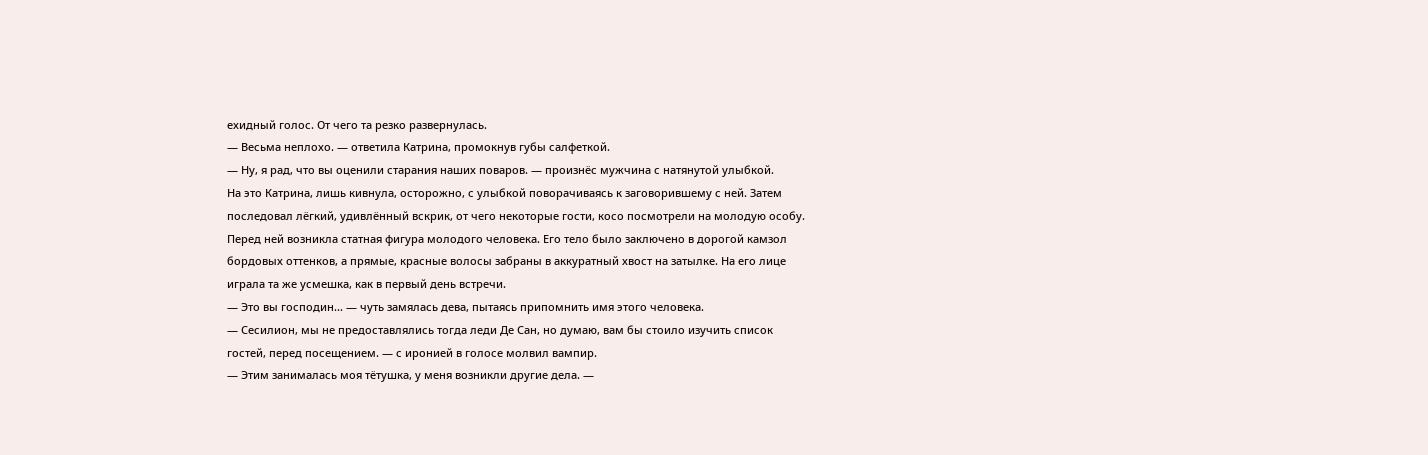ехидный голос. От чего та резко развернулась.
— Весьма неплохо. — ответила Катрина, промокнув губы салфеткой.
— Ну, я рад, что вы оценили старания наших поваров. — произнёс мужчина с натянутой улыбкой.
На это Катрина, лишь кивнула, осторожно, с улыбкой поворачиваясь к заговорившему с ней. Затем последовал лёгкий, удивлённый вскрик, от чего некоторые гости, косо посмотрели на молодую особу. Перед ней возникла статная фигура молодого человека. Его тело было заключено в дорогой камзол бордовых оттенков, а прямые, красные волосы забраны в аккуратный хвост на затылке. На его лице играла та же усмешка, как в первый день встречи.
— Это вы господин... — чуть замялась дева, пытаясь припомнить имя этого человека.
— Сесилион, мы не предоставлялись тогда леди Де Сан, но думаю, вам бы стоило изучить список гостей, перед посещением. — с иронией в голосе молвил вампир.
— Этим занималась моя тётушка, у меня возникли другие дела. —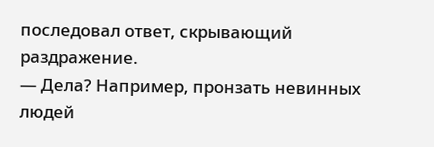последовал ответ, скрывающий раздражение.
— Дела? Например, пронзать невинных людей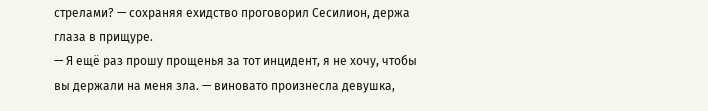стрелами? — сохраняя ехидство проговорил Сесилион, держа глаза в прищуре.
— Я ещё раз прошу прощенья за тот инцидент, я не хочу, чтобы вы держали на меня зла. — виновато произнесла девушка,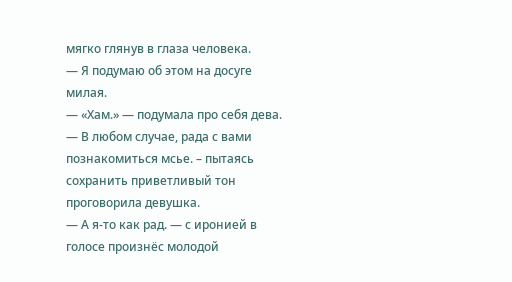мягко глянув в глаза человека.
— Я подумаю об этом на досуге милая.
— «Хам.» — подумала про себя дева. — В любом случае, рада с вами познакомиться мсье. – пытаясь сохранить приветливый тон проговорила девушка.
— А я-то как рад. — с иронией в голосе произнёс молодой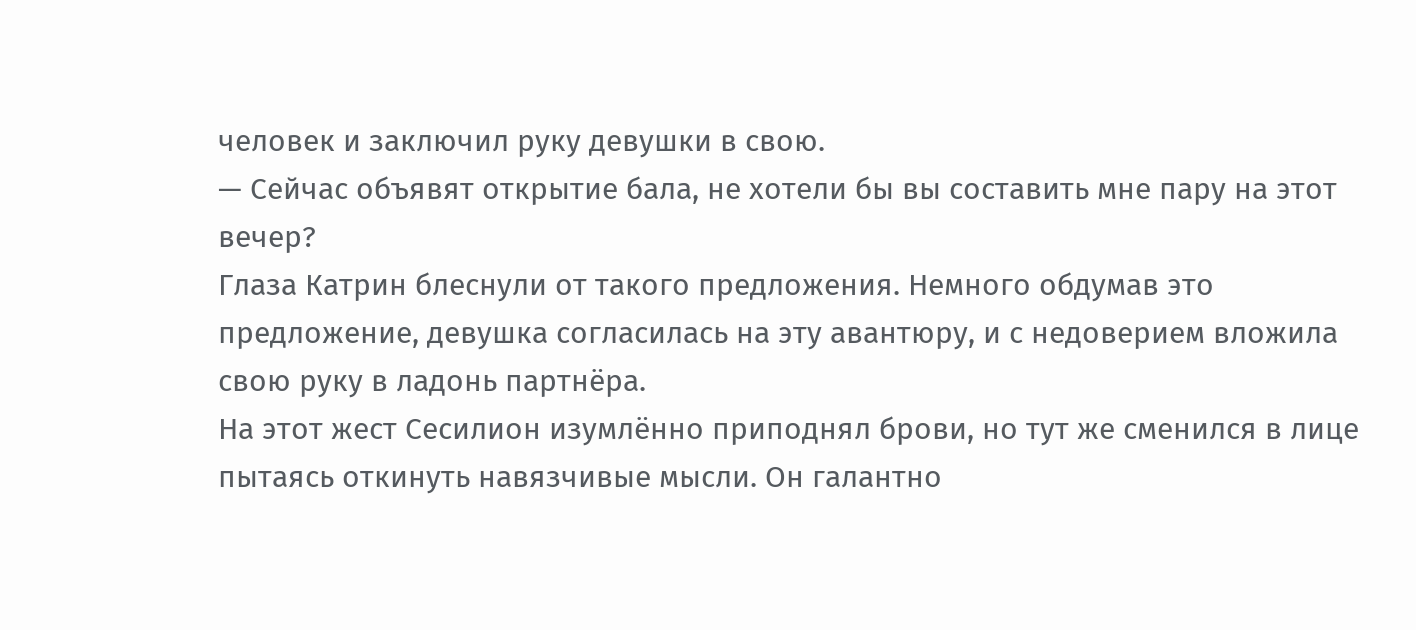человек и заключил руку девушки в свою.
— Сейчас объявят открытие бала, не хотели бы вы составить мне пару на этот вечер?
Глаза Катрин блеснули от такого предложения. Немного обдумав это предложение, девушка согласилась на эту авантюру, и с недоверием вложила свою руку в ладонь партнёра.
На этот жест Сесилион изумлённо приподнял брови, но тут же сменился в лице пытаясь откинуть навязчивые мысли. Он галантно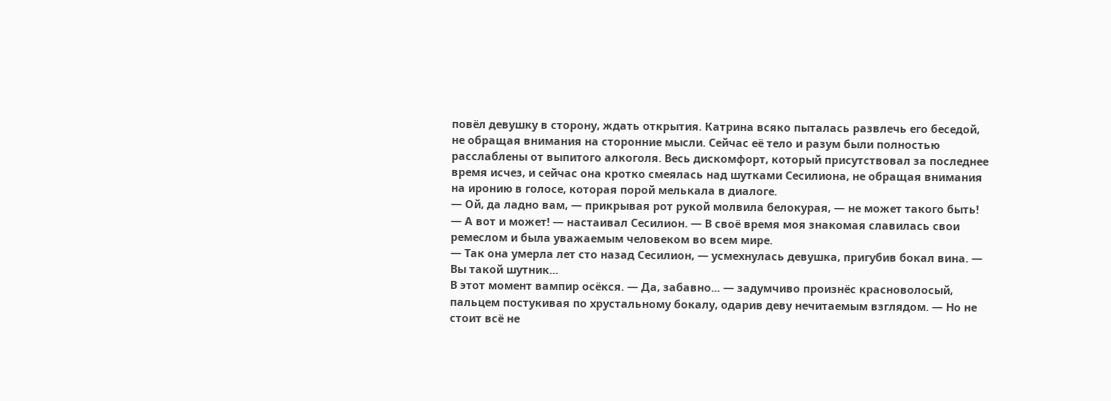повёл девушку в сторону, ждать открытия. Катрина всяко пыталась развлечь его беседой, не обращая внимания на сторонние мысли. Сейчас её тело и разум были полностью расслаблены от выпитого алкоголя. Весь дискомфорт, который присутствовал за последнее время исчез, и сейчас она кротко смеялась над шутками Сесилиона, не обращая внимания на иронию в голосе, которая порой мелькала в диалоге.
— Ой, да ладно вам, — прикрывая рот рукой молвила белокурая, — не может такого быть!
— А вот и может! — настаивал Сесилион. — В своё время моя знакомая славилась свои ремеслом и была уважаемым человеком во всем мире.
— Так она умерла лет сто назад Сесилион, — усмехнулась девушка, пригубив бокал вина. — Вы такой шутник...
В этот момент вампир осёкся. — Да, забавно... — задумчиво произнёс красноволосый, пальцем постукивая по хрустальному бокалу, одарив деву нечитаемым взглядом. — Но не стоит всё не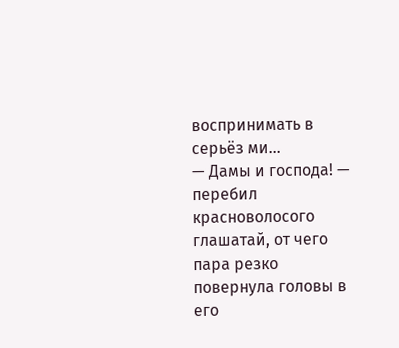воспринимать в серьёз ми...
— Дамы и господа! — перебил красноволосого глашатай, от чего пара резко повернула головы в его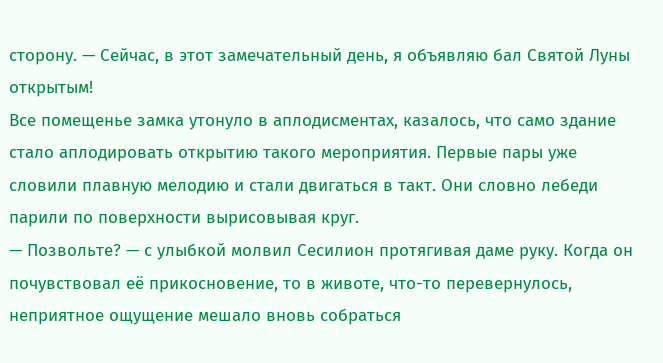сторону. — Сейчас, в этот замечательный день, я объявляю бал Святой Луны открытым!
Все помещенье замка утонуло в аплодисментах, казалось, что само здание стало аплодировать открытию такого мероприятия. Первые пары уже словили плавную мелодию и стали двигаться в такт. Они словно лебеди парили по поверхности вырисовывая круг.
— Позвольте? — с улыбкой молвил Сесилион протягивая даме руку. Когда он почувствовал её прикосновение, то в животе, что-то перевернулось, неприятное ощущение мешало вновь собраться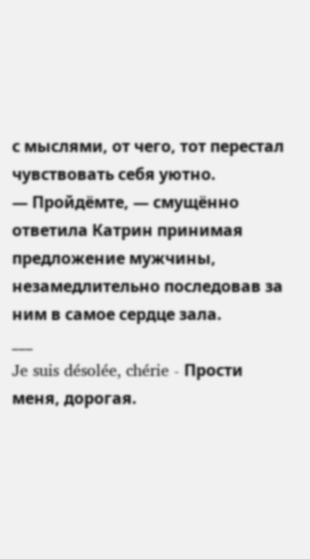с мыслями, от чего, тот перестал чувствовать себя уютно.
— Пройдёмте, — смущённо ответила Катрин принимая предложение мужчины, незамедлительно последовав за ним в самое сердце зала.
___
Je suis désolée, chérie - Прости меня, дорогая.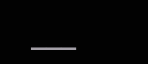___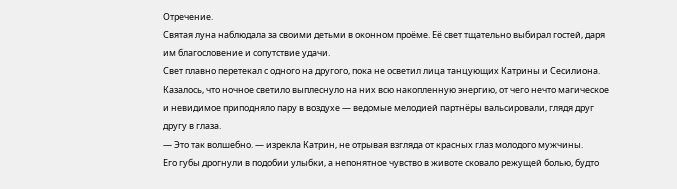Отречение.
Святая луна наблюдала за своими детьми в оконном проёме. Её свет тщательно выбирал гостей, даря им благословение и сопутствие удачи.
Свет плавно перетекал с одного на другого, пока не осветил лица танцующих Катрины и Сесилиона. Казалось, что ночное светило выплеснуло на них всю накопленную энергию, от чего нечто магическое и невидимое приподняло пару в воздухе — ведомые мелодией партнёры вальсировали, глядя друг другу в глаза.
— Это так волшебно. — изрекла Катрин, не отрывая взгляда от красных глаз молодого мужчины.
Его губы дрогнули в подобии улыбки, а непонятное чувство в животе сковало режущей болью, будто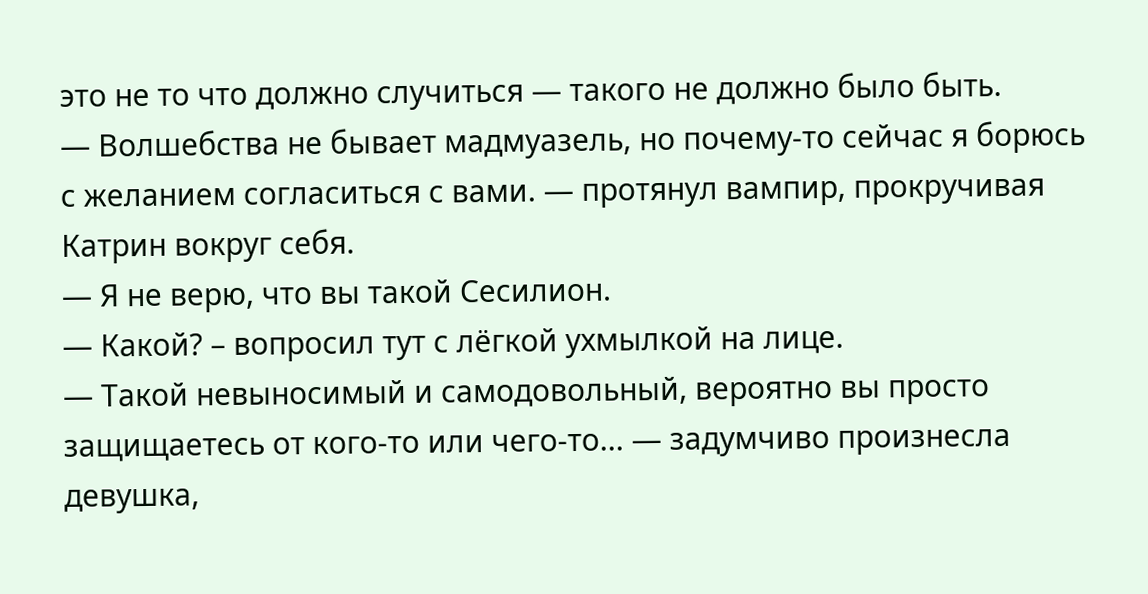это не то что должно случиться — такого не должно было быть.
— Волшебства не бывает мадмуазель, но почему-то сейчас я борюсь с желанием согласиться с вами. — протянул вампир, прокручивая Катрин вокруг себя.
— Я не верю, что вы такой Сесилион.
— Какой? – вопросил тут с лёгкой ухмылкой на лице.
— Такой невыносимый и самодовольный, вероятно вы просто защищаетесь от кого-то или чего-то... — задумчиво произнесла девушка,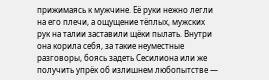прижимаясь к мужчине. Её руки нежно легли на его плечи, а ощущение тёплых, мужских рук на талии заставили щёки пылать. Внутри она корила себя, за такие неуместные разговоры, боясь задеть Сесилиона или же получить упрёк об излишнем любопытстве —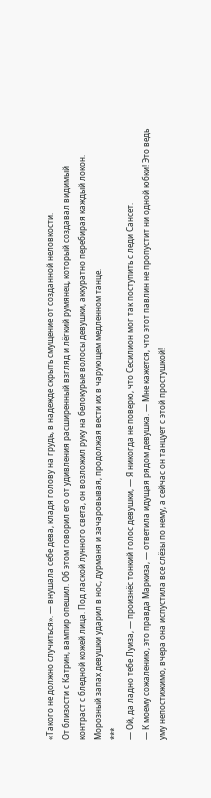«Такого не должно случиться». — внушала себе дева, кладя голову на грудь, в надежде скрыть смущение от созданной неловкости.
От близости с Катрин, вампир опешил. Об этом говорил его от удивления расширенный взгляд и лёгкий румянец, который создавал видимый контраст с бледной кожей лица. Под лаской лунного света, он возложил руку на белокурые волосы девушки, аккуратно перебирая каждый локон. Морозный запах девушки ударил в нос, дурманя и зачаровывая, продолжая вести их в чарующем медленном танце.
***
— Ой, да ладно тебе Луиза, — произнёс тонкий голос девушки, — Я никогда не поверю, что Сесилион мог так поступить с леди Сансет.
— К моему сожалению, это правда Маркиза, — ответила идущая рядом девушка. — Мне кажется, что этот павлин не пропустит ни одной юбки! Это ведь уму непостижимо, вчера она испустила все слёзы по нему, а сейчас он танцует с этой простушкой!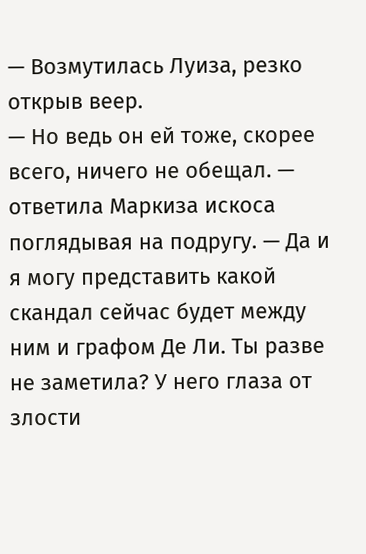— Возмутилась Луиза, резко открыв веер.
— Но ведь он ей тоже, скорее всего, ничего не обещал. — ответила Маркиза искоса поглядывая на подругу. — Да и я могу представить какой скандал сейчас будет между ним и графом Де Ли. Ты разве не заметила? У него глаза от злости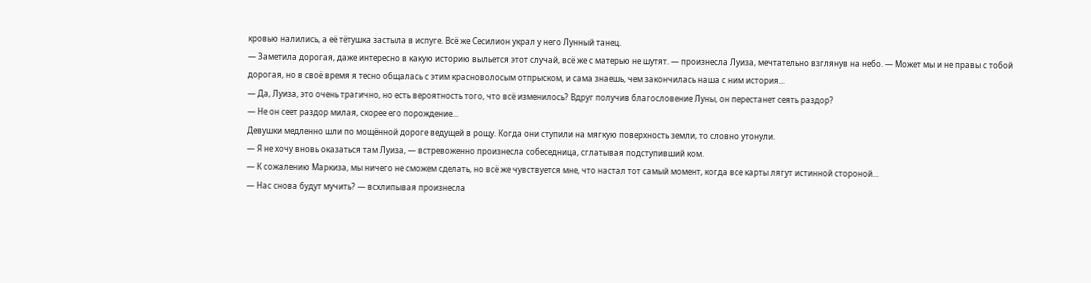кровью налились, а её тётушка застыла в испуге. Всё же Сесилион украл у него Лунный танец.
— Заметила дорогая, даже интересно в какую историю выльется этот случай, всё же с матерью не шутят. — произнесла Луиза, мечтательно взглянув на небо. — Может мы и не правы с тобой дорогая, но в своё время я тесно общалась с этим красноволосым отпрыском, и сама знаешь, чем закончилась наша с ним история...
— Да, Луиза, это очень трагично, но есть вероятность того, что всё изменилось? Вдруг получив благословение Луны, он перестанет сеять раздор?
— Не он сеет раздор милая, скорее его порождение...
Девушки медленно шли по мощённой дороге ведущей в рощу. Когда они ступили на мягкую поверхность земли, то словно утонули.
— Я не хочу вновь оказаться там Луиза, — встревоженно произнесла собеседница, сглатывая подступивший ком.
— К сожалению Маркиза, мы ничего не сможем сделать, но всё же чувствуется мне, что настал тот самый момент, когда все карты лягут истинной стороной...
— Нас снова будут мучить? — всхлипывая произнесла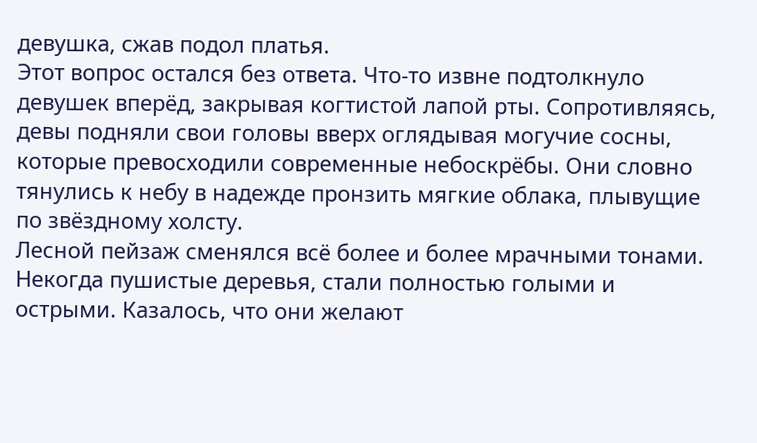девушка, сжав подол платья.
Этот вопрос остался без ответа. Что-то извне подтолкнуло девушек вперёд, закрывая когтистой лапой рты. Сопротивляясь, девы подняли свои головы вверх оглядывая могучие сосны, которые превосходили современные небоскрёбы. Они словно тянулись к небу в надежде пронзить мягкие облака, плывущие по звёздному холсту.
Лесной пейзаж сменялся всё более и более мрачными тонами. Некогда пушистые деревья, стали полностью голыми и острыми. Казалось, что они желают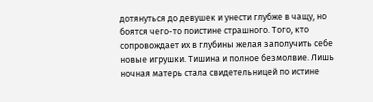дотянуться до девушек и унести глубже в чащу, но боятся чего-то поистине страшного. Того, кто сопровождает их в глубины желая заполучить себе новые игрушки. Тишина и полное безмолвие. Лишь ночная матерь стала свидетельницей по истине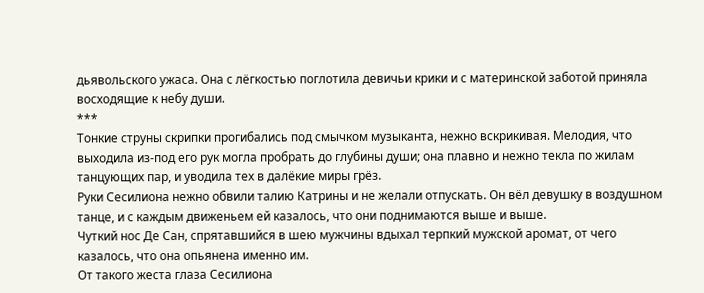дьявольского ужаса. Она с лёгкостью поглотила девичьи крики и с материнской заботой приняла восходящие к небу души.
***
Тонкие струны скрипки прогибались под смычком музыканта, нежно вскрикивая. Мелодия, что выходила из-под его рук могла пробрать до глубины души; она плавно и нежно текла по жилам танцующих пар, и уводила тех в далёкие миры грёз.
Руки Сесилиона нежно обвили талию Катрины и не желали отпускать. Он вёл девушку в воздушном танце, и с каждым движеньем ей казалось, что они поднимаются выше и выше.
Чуткий нос Де Сан, спрятавшийся в шею мужчины вдыхал терпкий мужской аромат, от чего казалось, что она опьянена именно им.
От такого жеста глаза Сесилиона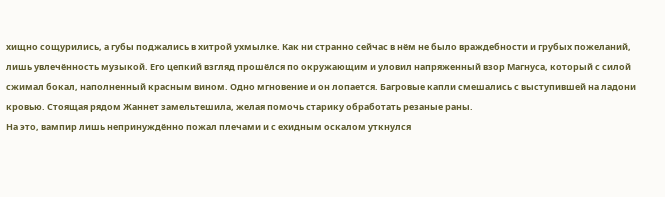хищно сощурились, а губы поджались в хитрой ухмылке. Как ни странно сейчас в нём не было враждебности и грубых пожеланий, лишь увлечённость музыкой. Его цепкий взгляд прошёлся по окружающим и уловил напряженный взор Магнуса, который с силой сжимал бокал, наполненный красным вином. Одно мгновение и он лопается. Багровые капли смешались с выступившей на ладони кровью. Стоящая рядом Жаннет замельтешила, желая помочь старику обработать резаные раны.
На это, вампир лишь непринуждённо пожал плечами и с ехидным оскалом уткнулся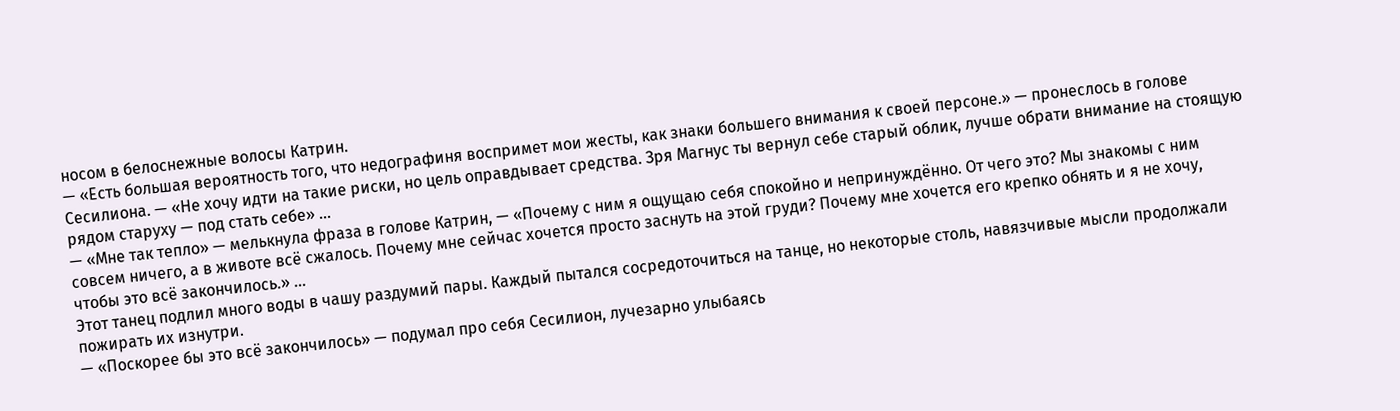носом в белоснежные волосы Катрин.
— «Есть большая вероятность того, что недографиня воспримет мои жесты, как знаки большего внимания к своей персоне.» — пронеслось в голове Сесилиона. — «Не хочу идти на такие риски, но цель оправдывает средства. Зря Магнус ты вернул себе старый облик, лучше обрати внимание на стоящую рядом старуху — под стать себе» ...
— «Мне так тепло» — мелькнула фраза в голове Катрин, — «Почему с ним я ощущаю себя спокойно и непринуждённо. От чего это? Мы знакомы с ним совсем ничего, а в животе всё сжалось. Почему мне сейчас хочется просто заснуть на этой груди? Почему мне хочется его крепко обнять и я не хочу, чтобы это всё закончилось.» ...
Этот танец подлил много воды в чашу раздумий пары. Каждый пытался сосредоточиться на танце, но некоторые столь, навязчивые мысли продолжали пожирать их изнутри.
— «Поскорее бы это всё закончилось» — подумал про себя Сесилион, лучезарно улыбаясь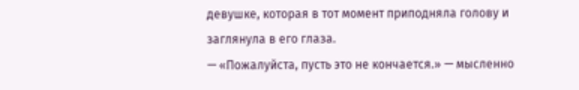девушке, которая в тот момент приподняла голову и заглянула в его глаза.
— «Пожалуйста, пусть это не кончается.» — мысленно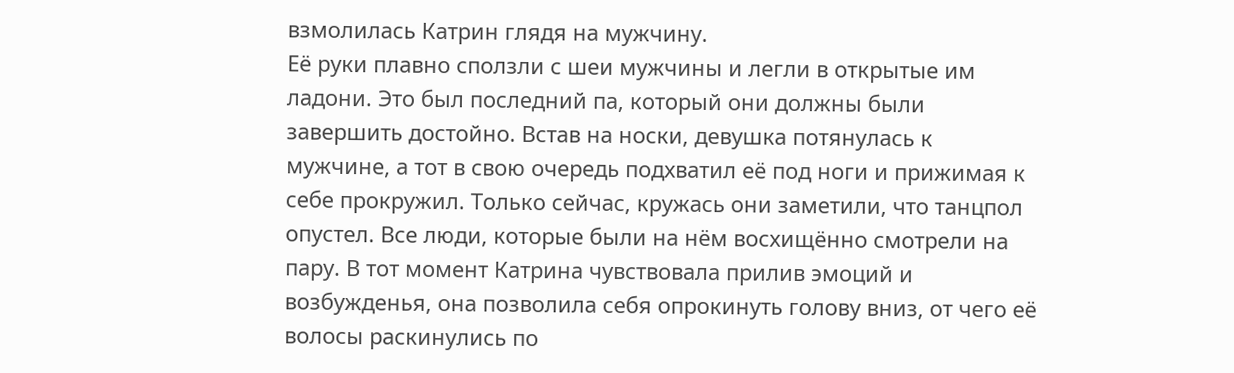взмолилась Катрин глядя на мужчину.
Её руки плавно сползли с шеи мужчины и легли в открытые им ладони. Это был последний па, который они должны были завершить достойно. Встав на носки, девушка потянулась к мужчине, а тот в свою очередь подхватил её под ноги и прижимая к себе прокружил. Только сейчас, кружась они заметили, что танцпол опустел. Все люди, которые были на нём восхищённо смотрели на пару. В тот момент Катрина чувствовала прилив эмоций и возбужденья, она позволила себя опрокинуть голову вниз, от чего её волосы раскинулись по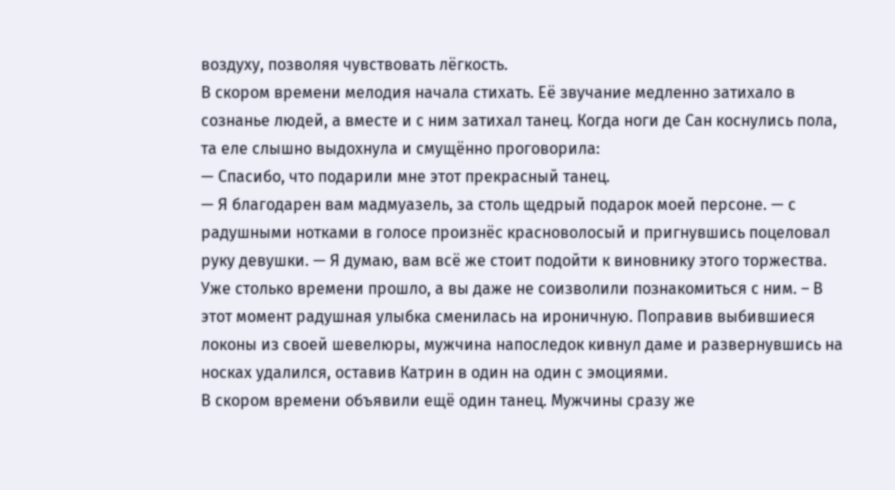воздуху, позволяя чувствовать лёгкость.
В скором времени мелодия начала стихать. Её звучание медленно затихало в сознанье людей, а вместе и с ним затихал танец. Когда ноги де Сан коснулись пола, та еле слышно выдохнула и смущённо проговорила:
— Спасибо, что подарили мне этот прекрасный танец.
— Я благодарен вам мадмуазель, за столь щедрый подарок моей персоне. — с радушными нотками в голосе произнёс красноволосый и пригнувшись поцеловал руку девушки. — Я думаю, вам всё же стоит подойти к виновнику этого торжества. Уже столько времени прошло, а вы даже не соизволили познакомиться с ним. – В этот момент радушная улыбка сменилась на ироничную. Поправив выбившиеся локоны из своей шевелюры, мужчина напоследок кивнул даме и развернувшись на носках удалился, оставив Катрин в один на один с эмоциями.
В скором времени объявили ещё один танец. Мужчины сразу же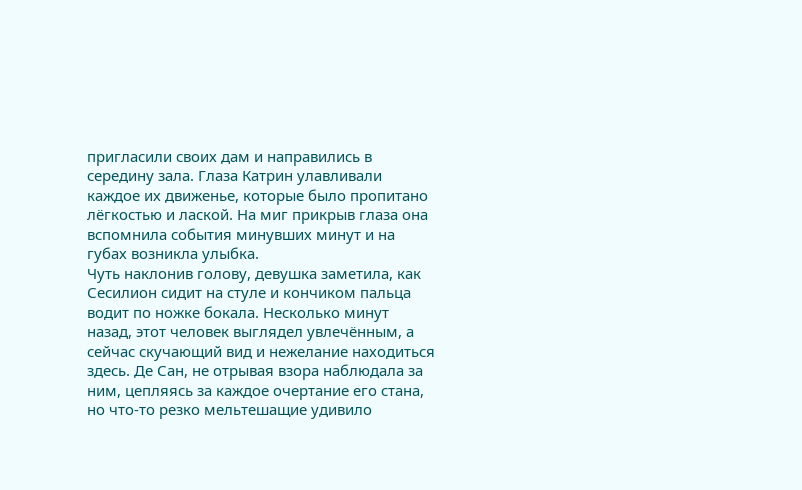пригласили своих дам и направились в середину зала. Глаза Катрин улавливали каждое их движенье, которые было пропитано лёгкостью и лаской. На миг прикрыв глаза она вспомнила события минувших минут и на губах возникла улыбка.
Чуть наклонив голову, девушка заметила, как Сесилион сидит на стуле и кончиком пальца водит по ножке бокала. Несколько минут назад, этот человек выглядел увлечённым, а сейчас скучающий вид и нежелание находиться здесь. Де Сан, не отрывая взора наблюдала за ним, цепляясь за каждое очертание его стана, но что-то резко мельтешащие удивило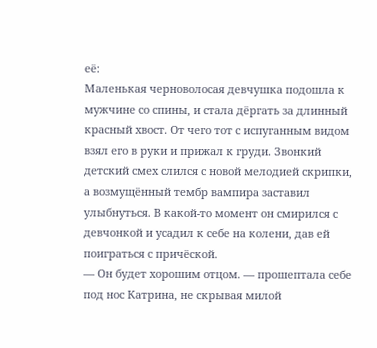её:
Маленькая черноволосая девчушка подошла к мужчине со спины, и стала дёргать за длинный красный хвост. От чего тот с испуганным видом взял его в руки и прижал к груди. Звонкий детский смех слился с новой мелодией скрипки, а возмущённый тембр вампира заставил улыбнуться. В какой-то момент он смирился с девчонкой и усадил к себе на колени, дав ей поиграться с причёской.
— Он будет хорошим отцом. — прошептала себе под нос Катрина, не скрывая милой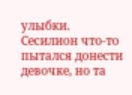улыбки.
Сесилион что-то пытался донести девочке, но та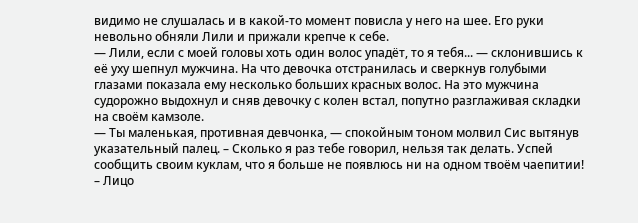видимо не слушалась и в какой-то момент повисла у него на шее. Его руки невольно обняли Лили и прижали крепче к себе.
— Лили, если с моей головы хоть один волос упадёт, то я тебя... — склонившись к её уху шепнул мужчина. На что девочка отстранилась и сверкнув голубыми глазами показала ему несколько больших красных волос. На это мужчина судорожно выдохнул и сняв девочку с колен встал, попутно разглаживая складки на своём камзоле.
— Ты маленькая, противная девчонка, — спокойным тоном молвил Сис вытянув указательный палец. – Сколько я раз тебе говорил, нельзя так делать. Успей сообщить своим куклам, что я больше не появлюсь ни на одном твоём чаепитии! – Лицо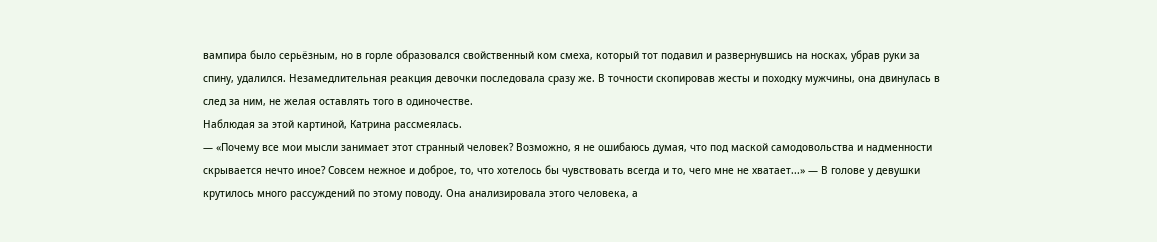вампира было серьёзным, но в горле образовался свойственный ком смеха, который тот подавил и развернувшись на носках, убрав руки за спину, удалился. Незамедлительная реакция девочки последовала сразу же. В точности скопировав жесты и походку мужчины, она двинулась в след за ним, не желая оставлять того в одиночестве.
Наблюдая за этой картиной, Катрина рассмеялась.
— «Почему все мои мысли занимает этот странный человек? Возможно, я не ошибаюсь думая, что под маской самодовольства и надменности скрывается нечто иное? Совсем нежное и доброе, то, что хотелось бы чувствовать всегда и то, чего мне не хватает...» — В голове у девушки крутилось много рассуждений по этому поводу. Она анализировала этого человека, а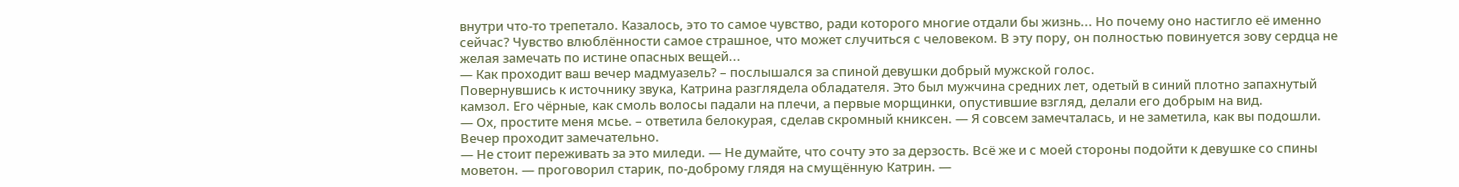внутри что-то трепетало. Казалось, это то самое чувство, ради которого многие отдали бы жизнь... Но почему оно настигло её именно сейчас? Чувство влюблённости самое страшное, что может случиться с человеком. В эту пору, он полностью повинуется зову сердца не желая замечать по истине опасных вещей...
— Как проходит ваш вечер мадмуазель? – послышался за спиной девушки добрый мужской голос.
Повернувшись к источнику звука, Катрина разглядела обладателя. Это был мужчина средних лет, одетый в синий плотно запахнутый камзол. Его чёрные, как смоль волосы падали на плечи, а первые морщинки, опустившие взгляд, делали его добрым на вид.
— Ох, простите меня мсье. – ответила белокурая, сделав скромный книксен. — Я совсем замечталась, и не заметила, как вы подошли. Вечер проходит замечательно.
— Не стоит переживать за это миледи. — Не думайте, что сочту это за дерзость. Всё же и с моей стороны подойти к девушке со спины моветон. — проговорил старик, по-доброму глядя на смущённую Катрин. —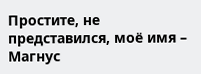Простите, не представился, моё имя – Магнус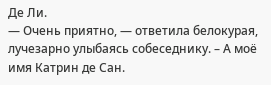Де Ли.
— Очень приятно, — ответила белокурая, лучезарно улыбаясь собеседнику. – А моё имя Катрин де Сан.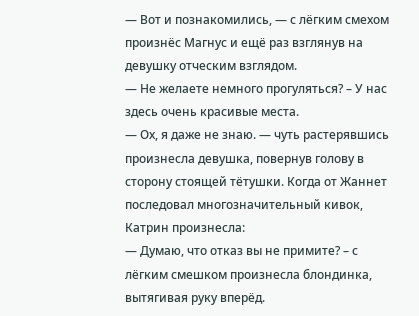— Вот и познакомились, — с лёгким смехом произнёс Магнус и ещё раз взглянув на девушку отческим взглядом.
— Не желаете немного прогуляться? – У нас здесь очень красивые места.
— Ох, я даже не знаю. — чуть растерявшись произнесла девушка, повернув голову в сторону стоящей тётушки. Когда от Жаннет последовал многозначительный кивок, Катрин произнесла:
— Думаю, что отказ вы не примите? – с лёгким смешком произнесла блондинка, вытягивая руку вперёд.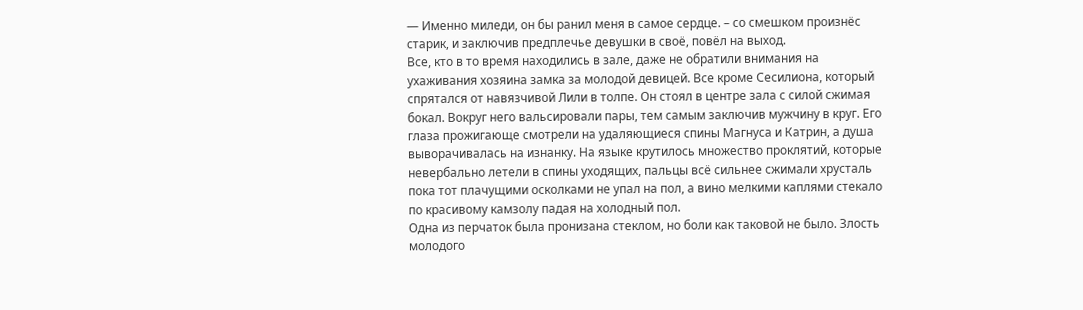— Именно миледи, он бы ранил меня в самое сердце. – со смешком произнёс старик, и заключив предплечье девушки в своё, повёл на выход.
Все, кто в то время находились в зале, даже не обратили внимания на ухаживания хозяина замка за молодой девицей. Все кроме Сесилиона, который спрятался от навязчивой Лили в толпе. Он стоял в центре зала с силой сжимая бокал. Вокруг него вальсировали пары, тем самым заключив мужчину в круг. Его глаза прожигающе смотрели на удаляющиеся спины Магнуса и Катрин, а душа выворачивалась на изнанку. На языке крутилось множество проклятий, которые невербально летели в спины уходящих, пальцы всё сильнее сжимали хрусталь пока тот плачущими осколками не упал на пол, а вино мелкими каплями стекало по красивому камзолу падая на холодный пол.
Одна из перчаток была пронизана стеклом, но боли как таковой не было. Злость молодого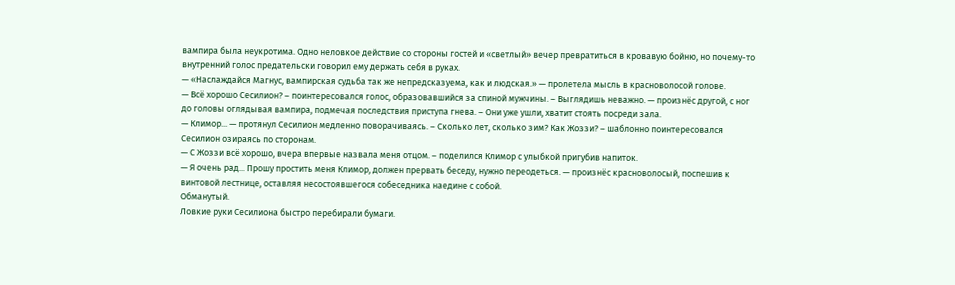вампира была неукротима. Одно неловкое действие со стороны гостей и «светлый» вечер превратиться в кровавую бойню, но почему-то внутренний голос предательски говорил ему держать себя в руках.
— «Наслаждайся Магнус, вампирская судьба так же непредсказуема, как и людская.» — пролетела мысль в красноволосой голове.
— Всё хорошо Сесилион? – поинтересовался голос, образовавшийся за спиной мужчины. – Выглядишь неважно. — произнёс другой, с ног до головы оглядывая вампира, подмечая последствия приступа гнева. – Они уже ушли, хватит стоять посреди зала.
— Климор... — протянул Сесилион медленно поворачиваясь. – Сколько лет, сколько зим? Как Жоззи? – шаблонно поинтересовался Сесилион озираясь по сторонам.
— С Жоззи всё хорошо, вчера впервые назвала меня отцом. – поделился Климор с улыбкой пригубив напиток.
— Я очень рад... Прошу простить меня Климор, должен прервать беседу, нужно переодеться. — произнёс красноволосый, поспешив к винтовой лестнице, оставляя несостоявшегося собеседника наедине с собой.
Обманутый.
Ловкие руки Сесилиона быстро перебирали бумаги.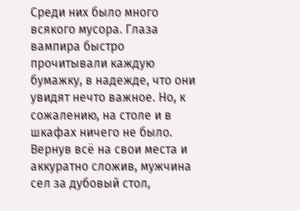Среди них было много всякого мусора. Глаза вампира быстро прочитывали каждую бумажку, в надежде, что они увидят нечто важное. Но, к сожалению, на столе и в шкафах ничего не было. Вернув всё на свои места и аккуратно сложив, мужчина сел за дубовый стол,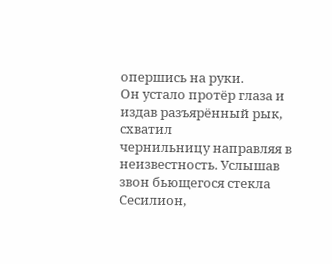опершись на руки.
Он устало протёр глаза и издав разъярённый рык, схватил
чернильницу направляя в неизвестность. Услышав звон бьющегося стекла Сесилион,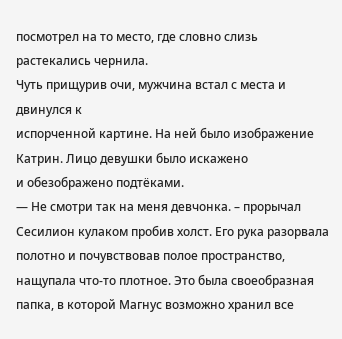посмотрел на то место, где словно слизь растекались чернила.
Чуть прищурив очи, мужчина встал с места и двинулся к
испорченной картине. На ней было изображение Катрин. Лицо девушки было искажено
и обезображено подтёками.
— Не смотри так на меня девчонка. – прорычал Сесилион кулаком пробив холст. Его рука разорвала полотно и почувствовав полое пространство, нащупала что-то плотное. Это была своеобразная папка, в которой Магнус возможно хранил все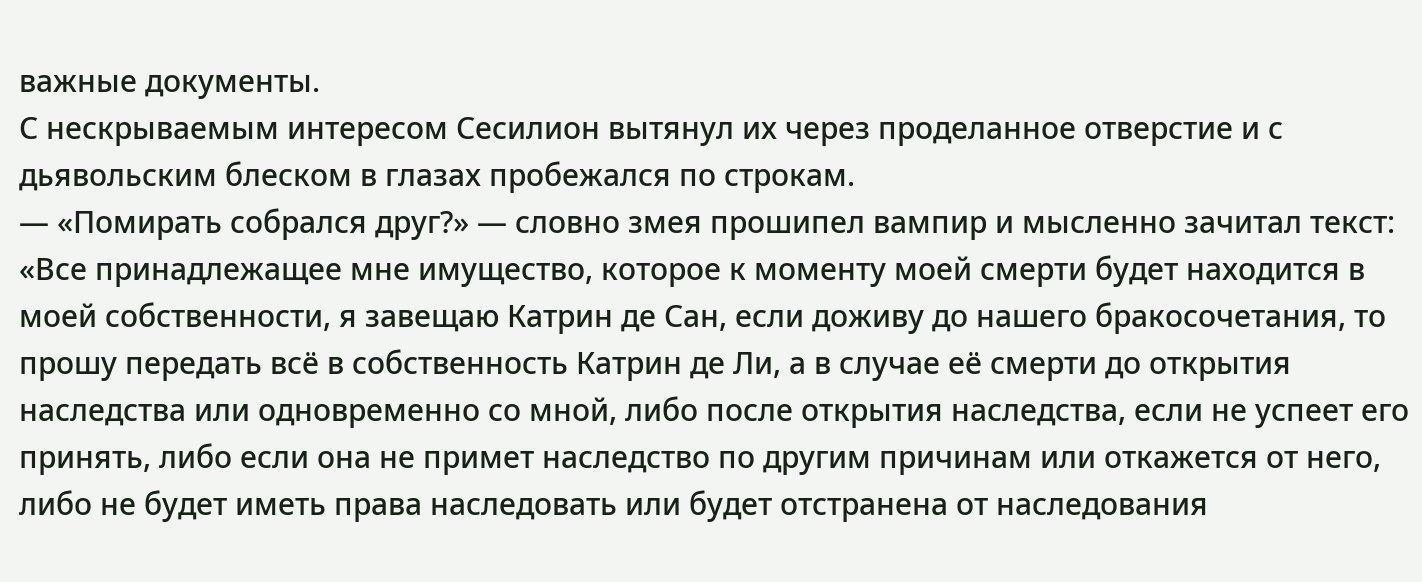важные документы.
С нескрываемым интересом Сесилион вытянул их через проделанное отверстие и с дьявольским блеском в глазах пробежался по строкам.
— «Помирать собрался друг?» — словно змея прошипел вампир и мысленно зачитал текст:
«Все принадлежащее мне имущество, которое к моменту моей смерти будет находится в моей собственности, я завещаю Катрин де Сан, если доживу до нашего бракосочетания, то прошу передать всё в собственность Катрин де Ли, а в случае её смерти до открытия наследства или одновременно со мной, либо после открытия наследства, если не успеет его принять, либо если она не примет наследство по другим причинам или откажется от него, либо не будет иметь права наследовать или будет отстранена от наследования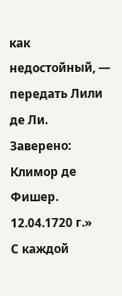как недостойный, — передать Лили де Ли.
Заверено:
Климор де Фишер.
12.04.1720 г.»
С каждой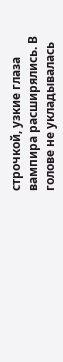строчкой, узкие глаза вампира расширялись. В голове не укладывалась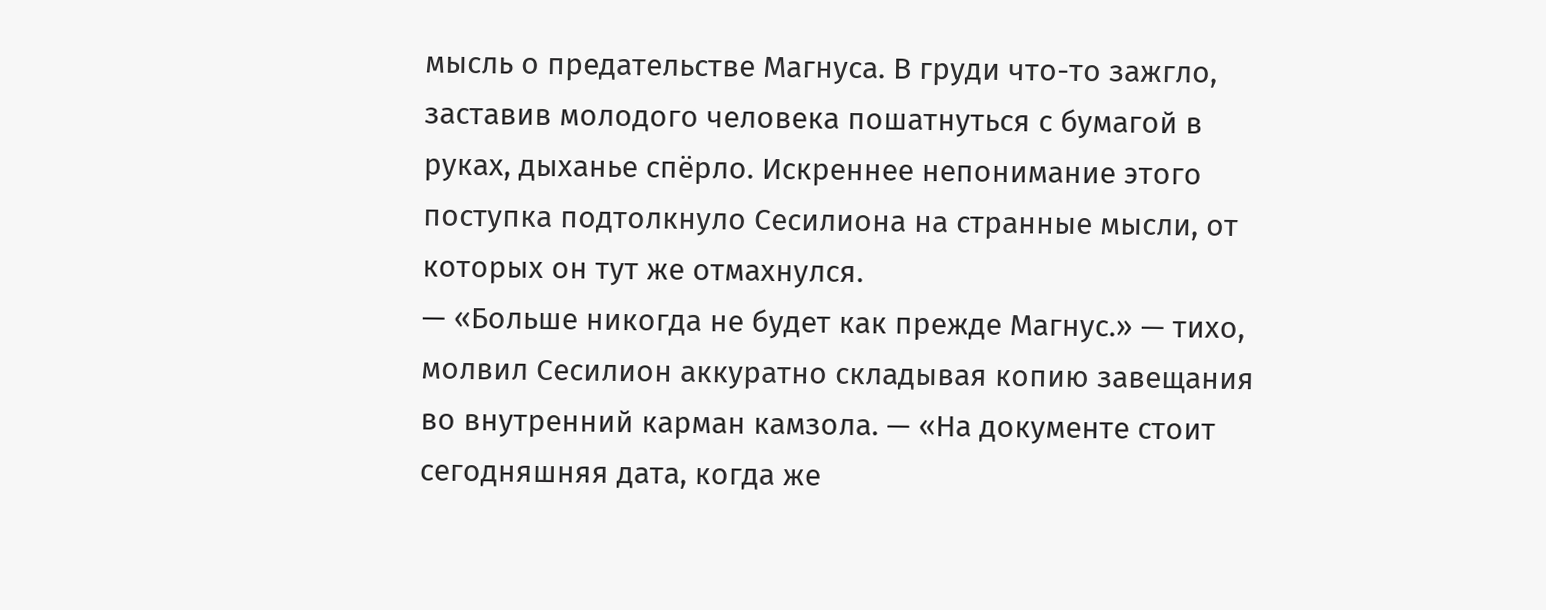мысль о предательстве Магнуса. В груди что-то зажгло, заставив молодого человека пошатнуться с бумагой в руках, дыханье спёрло. Искреннее непонимание этого поступка подтолкнуло Сесилиона на странные мысли, от которых он тут же отмахнулся.
— «Больше никогда не будет как прежде Магнус.» — тихо, молвил Сесилион аккуратно складывая копию завещания во внутренний карман камзола. — «На документе стоит сегодняшняя дата, когда же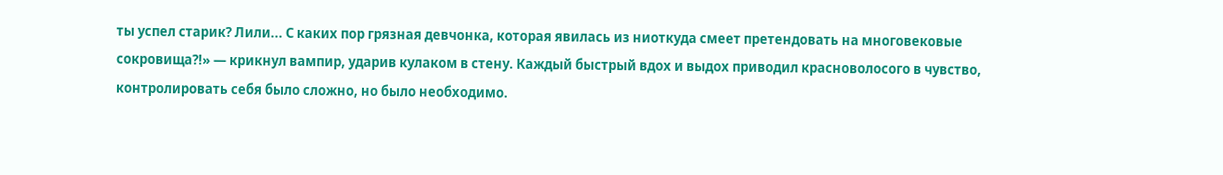ты успел старик? Лили... С каких пор грязная девчонка, которая явилась из ниоткуда смеет претендовать на многовековые сокровища?!» — крикнул вампир, ударив кулаком в стену. Каждый быстрый вдох и выдох приводил красноволосого в чувство, контролировать себя было сложно, но было необходимо.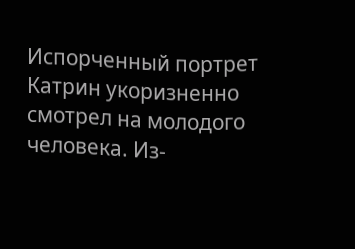Испорченный портрет Катрин укоризненно смотрел на молодого человека. Из-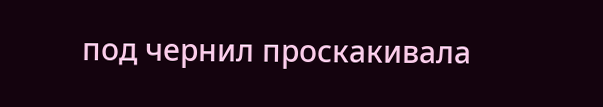под чернил проскакивала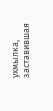ухмылка, заставившая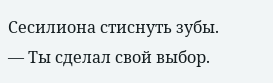Сесилиона стиснуть зубы.
— Ты сделал свой выбор.